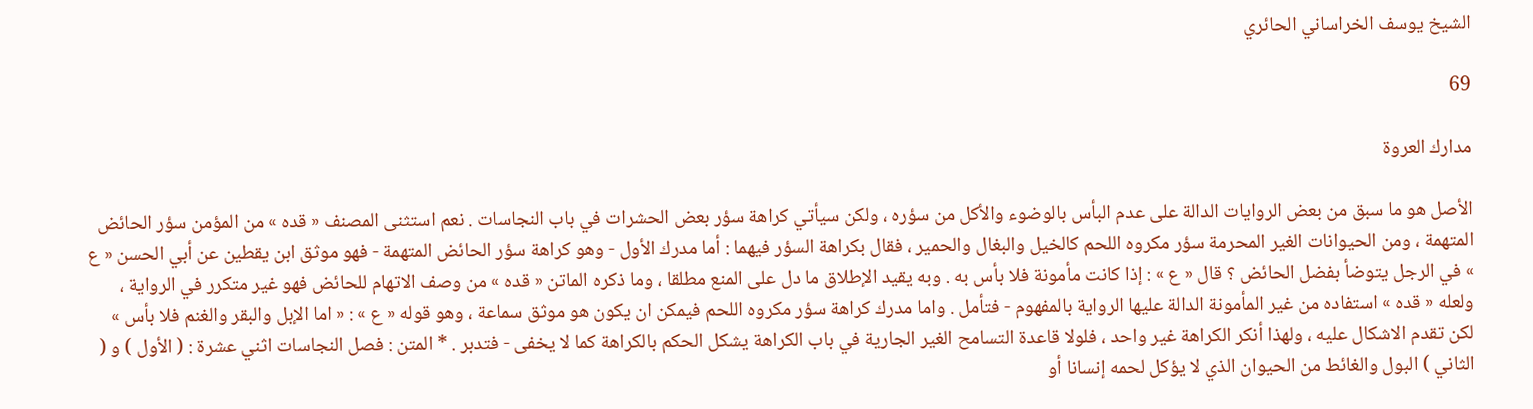الشيخ يوسف الخراساني الحائري

69

مدارك العروة

الأصل هو ما سبق من بعض الروايات الدالة على عدم البأس بالوضوء والأكل من سؤره ، ولكن سيأتي كراهة سؤر بعض الحشرات في باب النجاسات . نعم استثنى المصنف « قده » من المؤمن سؤر الحائض المتهمة ، ومن الحيوانات الغير المحرمة سؤر مكروه اللحم كالخيل والبغال والحمير ، فقال بكراهة السؤر فيهما : أما مدرك الأول - وهو كراهة سؤر الحائض المتهمة - فهو موثق ابن يقطين عن أبي الحسن « ع » في الرجل يتوضأ بفضل الحائض ؟ قال « ع » : إذا كانت مأمونة فلا بأس به . وبه يقيد الإطلاق ما دل على المنع مطلقا ، وما ذكره الماتن « قده » من وصف الاتهام للحائض فهو غير متكرر في الرواية ، ولعله « قده » استفاده من غير المأمونة الدالة عليها الرواية بالمفهوم - فتأمل . واما مدرك كراهة سؤر مكروه اللحم فيمكن ان يكون هو موثق سماعة ، وهو قوله « ع » : « اما الإبل والبقر والغنم فلا بأس » لكن تقدم الاشكال عليه ، ولهذا أنكر الكراهة غير واحد ، فلولا قاعدة التسامح الغير الجارية في باب الكراهة يشكل الحكم بالكراهة كما لا يخفى - فتدبر . * المتن : فصل النجاسات اثني عشرة : ( الأول ) و ( الثاني ) البول والغائط من الحيوان الذي لا يؤكل لحمه إنسانا أو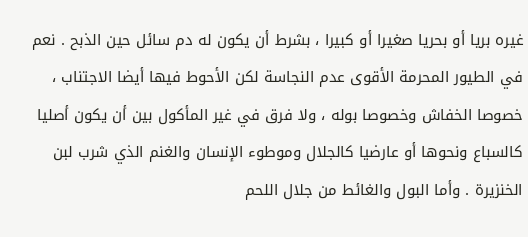غيره بريا أو بحريا صغيرا أو كبيرا ، بشرط أن يكون له دم سائل حين الذبح . نعم في الطيور المحرمة الأقوى عدم النجاسة لكن الأحوط فيها أيضا الاجتناب ، خصوصا الخفاش وخصوصا بوله ، ولا فرق في غير المأكول بين أن يكون أصليا كالسباع ونحوها أو عارضيا كالجلال وموطوء الإنسان والغنم الذي شرب لبن الخنزيرة . وأما البول والغائط من جلال اللحم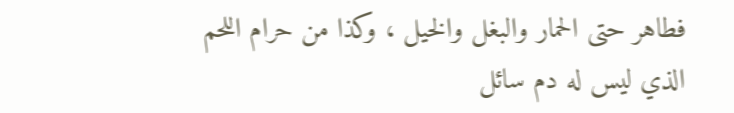فطاهر حتى الحمار والبغل والخيل ، وكذا من حرام اللحم الذي ليس له دم سائل